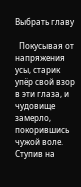Выбрать главу

  Покусывая от напряжения усы, старик упёр свой взор в эти глаза, и чудовище замерло, покорившись чужой воле. Ступив на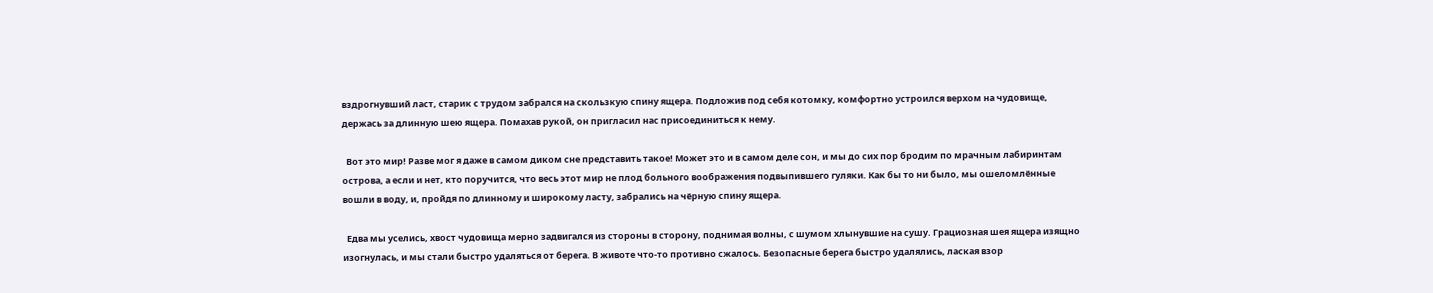вздрогнувший ласт, старик с трудом забрался на скользкую спину ящера. Подложив под себя котомку, комфортно устроился верхом на чудовище, держась за длинную шею ящера. Помахав рукой, он пригласил нас присоединиться к нему.

  Вот это мир! Разве мог я даже в самом диком сне представить такое! Может это и в самом деле сон, и мы до сих пор бродим по мрачным лабиринтам острова, а если и нет, кто поручится, что весь этот мир не плод больного воображения подвыпившего гуляки. Как бы то ни было, мы ошеломлённые вошли в воду, и, пройдя по длинному и широкому ласту, забрались на чёрную спину ящера.

  Едва мы уселись, хвост чудовища мерно задвигался из стороны в сторону, поднимая волны, с шумом хлынувшие на сушу. Грациозная шея ящера изящно изогнулась, и мы стали быстро удаляться от берега. В животе что-то противно сжалось. Безопасные берега быстро удалялись, лаская взор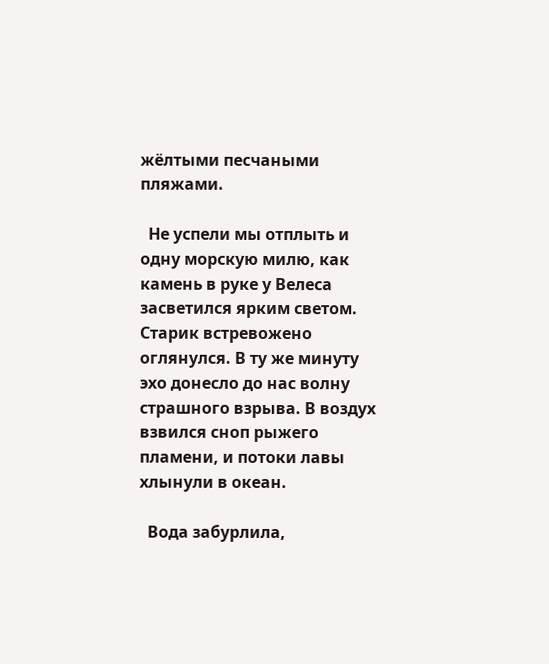жёлтыми песчаными пляжами.

  Не успели мы отплыть и одну морскую милю, как камень в руке у Велеса засветился ярким светом. Старик встревожено оглянулся. В ту же минуту эхо донесло до нас волну страшного взрыва. В воздух взвился сноп рыжего пламени, и потоки лавы хлынули в океан.

  Вода забурлила,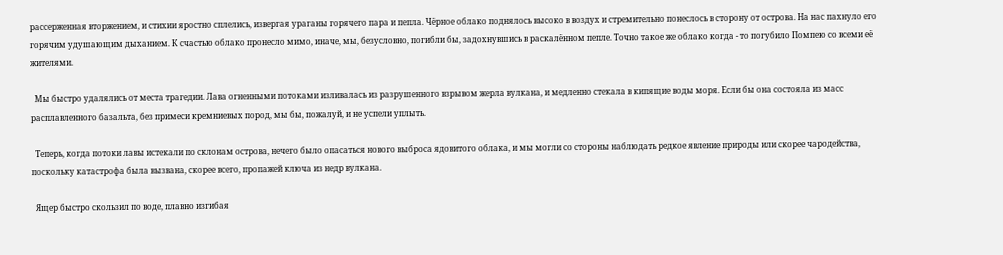рассерженная вторжением, и стихии яростно сплелись, извергая ураганы горячего пара и пепла. Чёрное облако поднялось высоко в воздух и стремительно понеслось в сторону от острова. На нас пахнуло его горячим удушающим дыханием. К счастью облако пронесло мимо, иначе, мы, безусловно, погибли бы, задохнувшись в раскалённом пепле. Точно такое же облако когда - то погубило Помпею со всеми её жителями.

  Мы быстро удалялись от места трагедии. Лава огненными потоками изливалась из разрушенного взрывом жерла вулкана, и медленно стекала в кипящие воды моря. Если бы она состояла из масс расплавленного базальта, без примеси кремниевых пород, мы бы, пожалуй, и не успели уплыть.

  Теперь, когда потоки лавы истекали по склонам острова, нечего было опасаться нового выброса ядовитого облака, и мы могли со стороны наблюдать редкое явление природы или скорее чародейства, поскольку катастрофа была вызвана, скорее всего, пропажей ключа из недр вулкана.

  Ящер быстро скользил по воде, плавно изгибая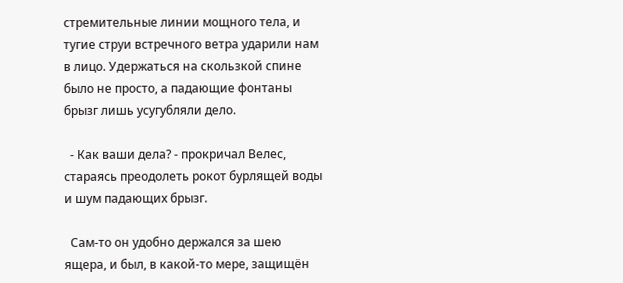стремительные линии мощного тела, и тугие струи встречного ветра ударили нам в лицо. Удержаться на скользкой спине было не просто, а падающие фонтаны брызг лишь усугубляли дело.

  - Как ваши дела? - прокричал Велес, стараясь преодолеть рокот бурлящей воды и шум падающих брызг.

  Сам-то он удобно держался за шею ящера, и был, в какой-то мере, защищён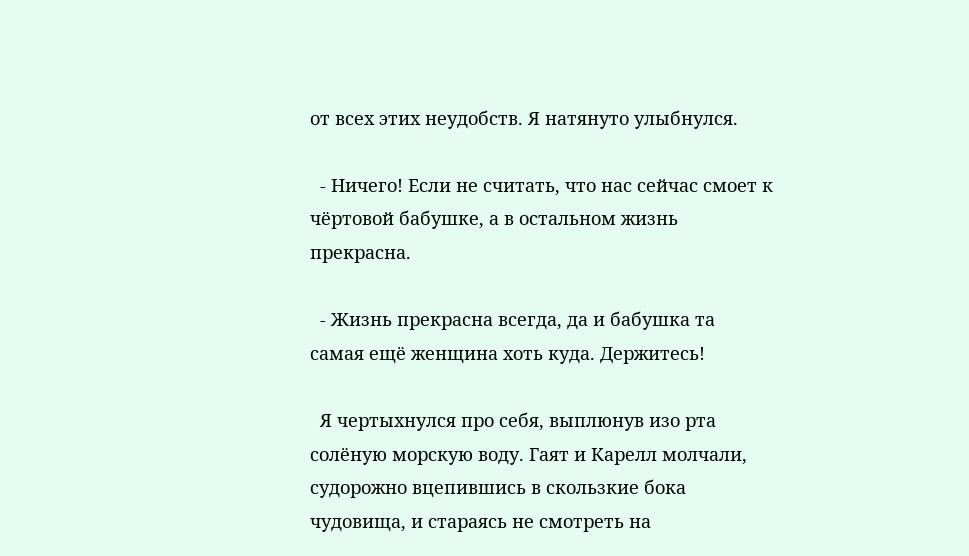от всех этих неудобств. Я натянуто улыбнулся.

  - Ничего! Если не считать, что нас сейчас смоет к чёртовой бабушке, а в остальном жизнь прекрасна.

  - Жизнь прекрасна всегда, да и бабушка та самая ещё женщина хоть куда. Держитесь!

  Я чертыхнулся про себя, выплюнув изо рта солёную морскую воду. Гаят и Карелл молчали, судорожно вцепившись в скользкие бока чудовища, и стараясь не смотреть на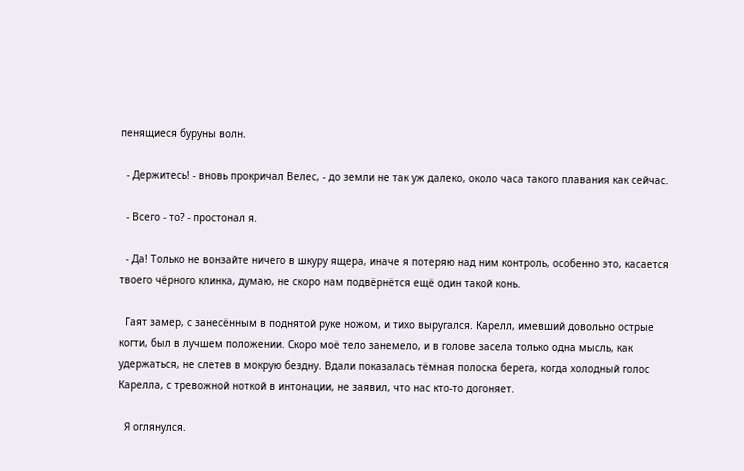пенящиеся буруны волн.

  - Держитесь! - вновь прокричал Велес, - до земли не так уж далеко, около часа такого плавания как сейчас.

  - Всего - то? - простонал я.

  - Да! Только не вонзайте ничего в шкуру ящера, иначе я потеряю над ним контроль, особенно это, касается твоего чёрного клинка, думаю, не скоро нам подвёрнётся ещё один такой конь.

  Гаят замер, с занесённым в поднятой руке ножом, и тихо выругался. Карелл, имевший довольно острые когти, был в лучшем положении. Скоро моё тело занемело, и в голове засела только одна мысль, как удержаться, не слетев в мокрую бездну. Вдали показалась тёмная полоска берега, когда холодный голос Карелла, с тревожной ноткой в интонации, не заявил, что нас кто-то догоняет.

  Я оглянулся.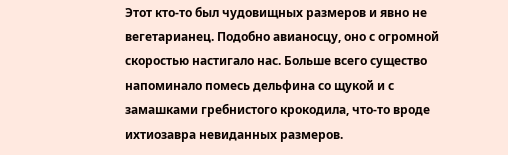Этот кто-то был чудовищных размеров и явно не вегетарианец. Подобно авианосцу, оно с огромной скоростью настигало нас. Больше всего существо напоминало помесь дельфина со щукой и с замашками гребнистого крокодила, что-то вроде ихтиозавра невиданных размеров.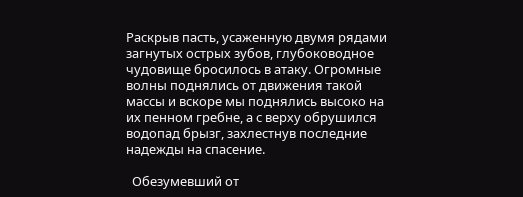Раскрыв пасть, усаженную двумя рядами загнутых острых зубов, глубоководное чудовище бросилось в атаку. Огромные волны поднялись от движения такой массы и вскоре мы поднялись высоко на их пенном гребне, а с верху обрушился водопад брызг, захлестнув последние надежды на спасение.

  Обезумевший от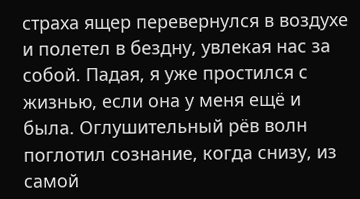страха ящер перевернулся в воздухе и полетел в бездну, увлекая нас за собой. Падая, я уже простился с жизнью, если она у меня ещё и была. Оглушительный рёв волн поглотил сознание, когда снизу, из самой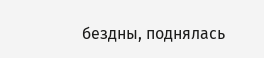бездны, поднялась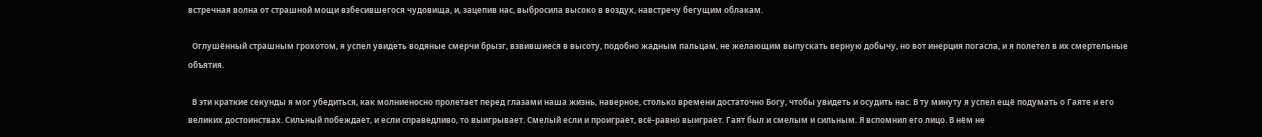встречная волна от страшной мощи взбесившегося чудовища, и, зацепив нас, выбросила высоко в воздух, навстречу бегущим облакам.

  Оглушённый страшным грохотом, я успел увидеть водяные смерчи брызг, взвившиеся в высоту, подобно жадным пальцам, не желающим выпускать верную добычу, но вот инерция погасла, и я полетел в их смертельные объятия.

  В эти краткие секунды я мог убедиться, как молниеносно пролетает перед глазами наша жизнь, наверное, столько времени достаточно Богу, чтобы увидеть и осудить нас. В ту минуту я успел ещё подумать о Гаяте и его великих достоинствах. Сильный побеждает, и если справедливо, то выигрывает. Смелый если и проиграет, всё-равно выиграет. Гаят был и смелым и сильным. Я вспомнил его лицо. В нём не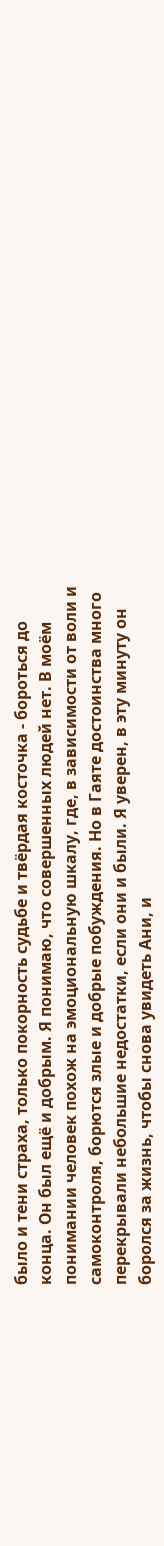было и тени страха, только покорность судьбе и твёрдая косточка - бороться до конца. Он был ещё и добрым. Я понимаю, что совершенных людей нет. В моём понимании человек похож на эмоциональную шкалу, где, в зависимости от воли и самоконтроля, борются злые и добрые побуждения. Но в Гаяте достоинства много перекрывали небольшие недостатки, если они и были. Я уверен, в эту минуту он боролся за жизнь, чтобы снова увидеть Ани, и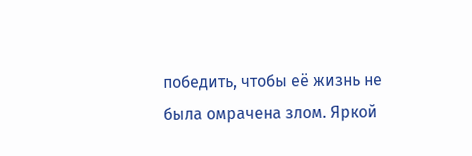победить, чтобы её жизнь не была омрачена злом. Яркой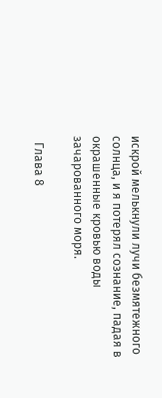искрой мелькнули лучи безмятежного солнца, и я потерял сознание, падая в окрашенные кровью воды зачарованного моря.

  Глава 8